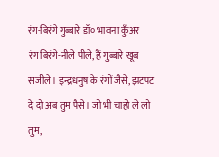रंग-बिरंगे गुब्बारे डॉ० भावना कुँअर
रंग बिरंगे-नीले पीले, हैं गुब्बारे खूब सजीले। इन्द्रधनुष के रंगों जैसे, झटपट दे दो अब तुम पैसे। जो भी चाहो ले लो तुम,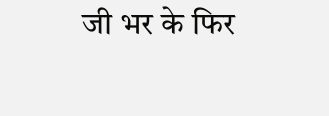जी भर के फिर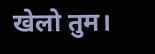खेलो तुम।